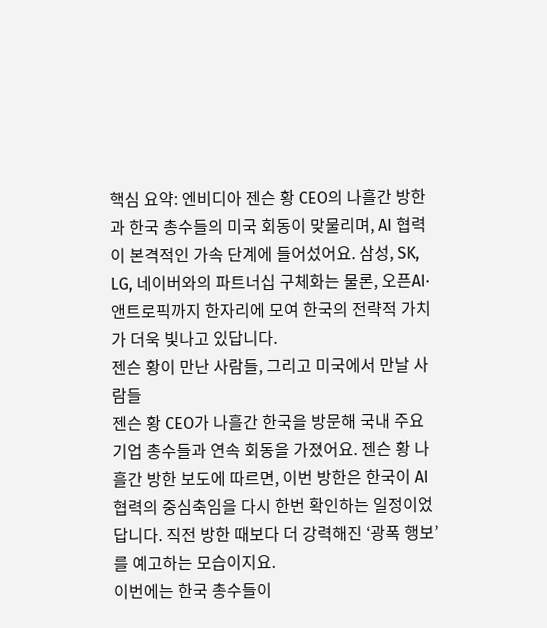핵심 요약: 엔비디아 젠슨 황 CEO의 나흘간 방한과 한국 총수들의 미국 회동이 맞물리며, AI 협력이 본격적인 가속 단계에 들어섰어요. 삼성, SK, LG, 네이버와의 파트너십 구체화는 물론, 오픈AI·앤트로픽까지 한자리에 모여 한국의 전략적 가치가 더욱 빛나고 있답니다.
젠슨 황이 만난 사람들, 그리고 미국에서 만날 사람들
젠슨 황 CEO가 나흘간 한국을 방문해 국내 주요 기업 총수들과 연속 회동을 가졌어요. 젠슨 황 나흘간 방한 보도에 따르면, 이번 방한은 한국이 AI 협력의 중심축임을 다시 한번 확인하는 일정이었답니다. 직전 방한 때보다 더 강력해진 ‘광폭 행보’를 예고하는 모습이지요.
이번에는 한국 총수들이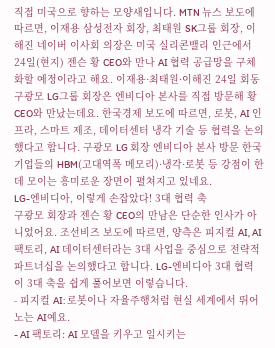직접 미국으로 향하는 모양새입니다. MTN 뉴스 보도에 따르면, 이재용 삼성전자 회장, 최태원 SK그룹 회장, 이해진 네이버 이사회 의장은 미국 실리콘밸리 인근에서 24일(현지) 젠슨 황 CEO와 만나 AI 협력 공급망을 구체화할 예정이라고 해요. 이재용·최태원·이해진 24일 회동
구광모 LG그룹 회장은 엔비디아 본사를 직접 방문해 황 CEO와 만났는데요. 한국경제 보도에 따르면, 로봇, AI 인프라, 스마트 제조, 데이터센터 냉각 기술 등 협력을 논의했다고 합니다. 구광모 LG 회장 엔비디아 본사 방문 한국 기업들의 HBM(고대역폭 메모리)·냉각·로봇 등 강점이 한데 모이는 흥미로운 장면이 펼쳐지고 있네요.
LG-엔비디아, 이렇게 손잡았다! 3대 협력 축
구광모 회장과 젠슨 황 CEO의 만남은 단순한 인사가 아니었어요. 조선비즈 보도에 따르면, 양측은 피지컬 AI, AI 팩토리, AI 데이터센터라는 3대 사업을 중심으로 전략적 파트너십을 논의했다고 합니다. LG-엔비디아 3대 협력
이 3대 축을 쉽게 풀어보면 이렇습니다.
- 피지컬 AI: 로봇이나 자율주행처럼 현실 세계에서 뛰어노는 AI예요.
- AI 팩토리: AI 모델을 키우고 일시키는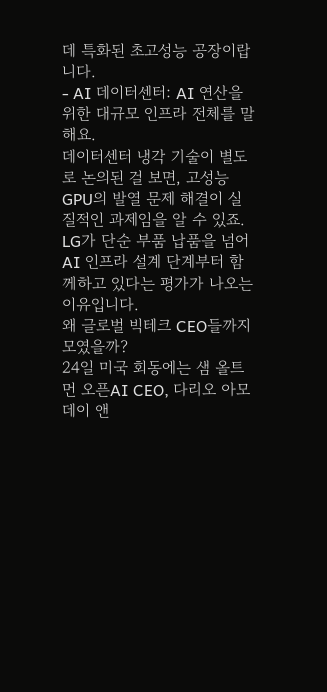데 특화된 초고성능 공장이랍니다.
- AI 데이터센터: AI 연산을 위한 대규모 인프라 전체를 말해요.
데이터센터 냉각 기술이 별도로 논의된 걸 보면, 고성능 GPU의 발열 문제 해결이 실질적인 과제임을 알 수 있죠. LG가 단순 부품 납품을 넘어 AI 인프라 설계 단계부터 함께하고 있다는 평가가 나오는 이유입니다.
왜 글로벌 빅테크 CEO들까지 모였을까?
24일 미국 회동에는 샘 올트먼 오픈AI CEO, 다리오 아모데이 앤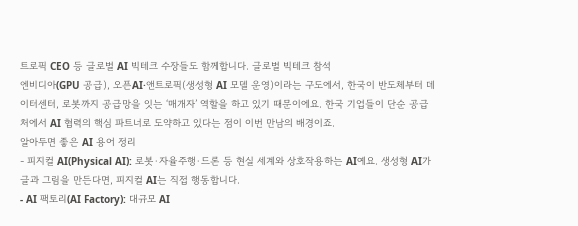트로픽 CEO 등 글로벌 AI 빅테크 수장들도 함께합니다. 글로벌 빅테크 참석
엔비디아(GPU 공급), 오픈AI·앤트로픽(생성형 AI 모델 운영)이라는 구도에서, 한국이 반도체부터 데이터센터, 로봇까지 공급망을 잇는 ‘매개자’ 역할을 하고 있기 때문이에요. 한국 기업들이 단순 공급처에서 AI 협력의 핵심 파트너로 도약하고 있다는 점이 이번 만남의 배경이죠.
알아두면 좋은 AI 용어 정리
- 피지컬 AI(Physical AI): 로봇·자율주행·드론 등 현실 세계와 상호작용하는 AI예요. 생성형 AI가 글과 그림을 만든다면, 피지컬 AI는 직접 행동합니다.
- AI 팩토리(AI Factory): 대규모 AI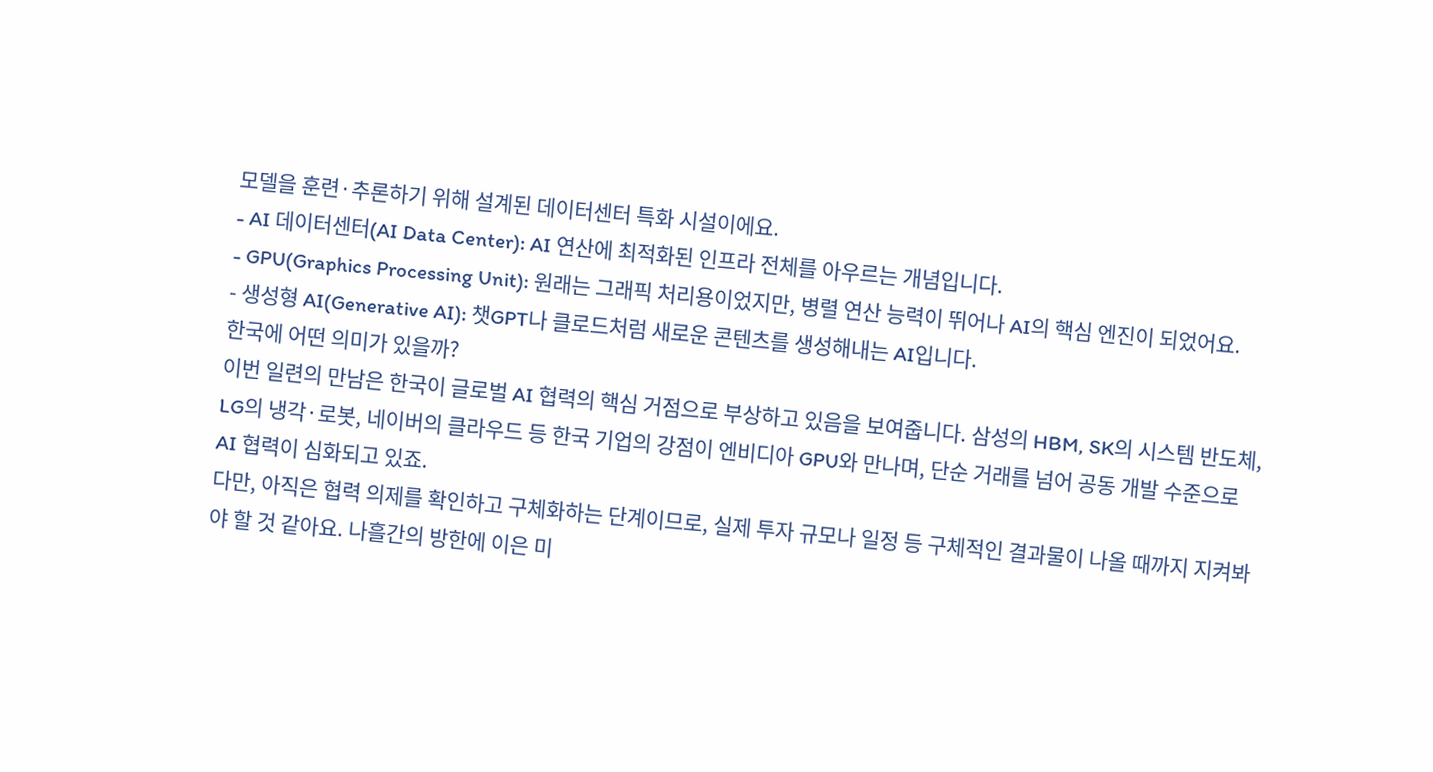모델을 훈련·추론하기 위해 설계된 데이터센터 특화 시설이에요.
- AI 데이터센터(AI Data Center): AI 연산에 최적화된 인프라 전체를 아우르는 개념입니다.
- GPU(Graphics Processing Unit): 원래는 그래픽 처리용이었지만, 병렬 연산 능력이 뛰어나 AI의 핵심 엔진이 되었어요.
- 생성형 AI(Generative AI): 챗GPT나 클로드처럼 새로운 콘텐츠를 생성해내는 AI입니다.
한국에 어떤 의미가 있을까?
이번 일련의 만남은 한국이 글로벌 AI 협력의 핵심 거점으로 부상하고 있음을 보여줍니다. 삼성의 HBM, SK의 시스템 반도체, LG의 냉각·로봇, 네이버의 클라우드 등 한국 기업의 강점이 엔비디아 GPU와 만나며, 단순 거래를 넘어 공동 개발 수준으로 AI 협력이 심화되고 있죠.
다만, 아직은 협력 의제를 확인하고 구체화하는 단계이므로, 실제 투자 규모나 일정 등 구체적인 결과물이 나올 때까지 지켜봐야 할 것 같아요. 나흘간의 방한에 이은 미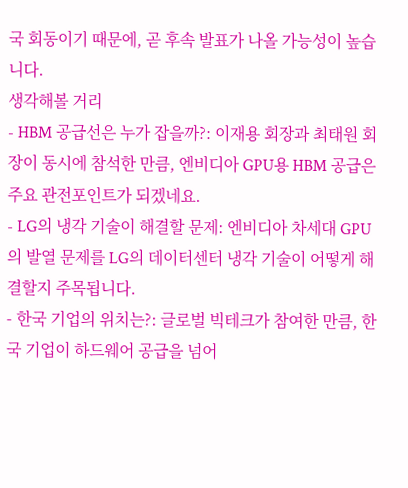국 회동이기 때문에, 곧 후속 발표가 나올 가능성이 높습니다.
생각해볼 거리
- HBM 공급선은 누가 잡을까?: 이재용 회장과 최태원 회장이 동시에 참석한 만큼, 엔비디아 GPU용 HBM 공급은 주요 관전포인트가 되겠네요.
- LG의 냉각 기술이 해결할 문제: 엔비디아 차세대 GPU의 발열 문제를 LG의 데이터센터 냉각 기술이 어떻게 해결할지 주목됩니다.
- 한국 기업의 위치는?: 글로벌 빅테크가 참여한 만큼, 한국 기업이 하드웨어 공급을 넘어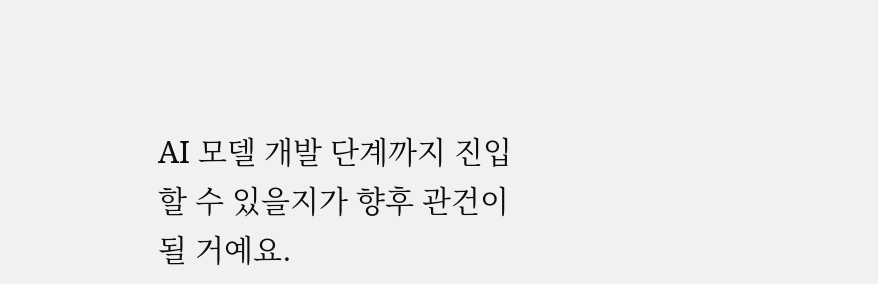AI 모델 개발 단계까지 진입할 수 있을지가 향후 관건이 될 거예요.